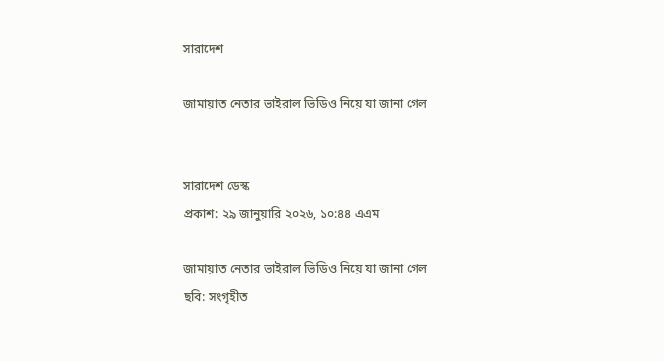সারাদেশ

জামায়াত নেতার ভাইরাল ভিডিও নিয়ে যা জানা গেল


সারাদেশ ডেস্ক
প্রকাশ: ২৯ জানুয়ারি ২০২৬, ১০:৪৪ এএম

জামায়াত নেতার ভাইরাল ভিডিও নিয়ে যা জানা গেল
ছবি: সংগৃহীত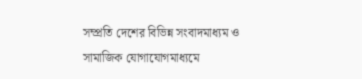সম্প্রতি দেশের বিভিন্ন সংবাদমাধ্যম ও সামাজিক যোগাযোগমাধ্যমে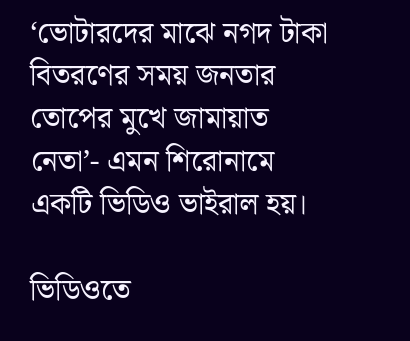‘ভোটারদের মাঝে নগদ টাকা বিতরণের সময় জনতার তোপের মুখে জামায়াত নেতা’- এমন শিরোনামে একটি ভিডিও ভাইরাল হয়।

ভিডিওতে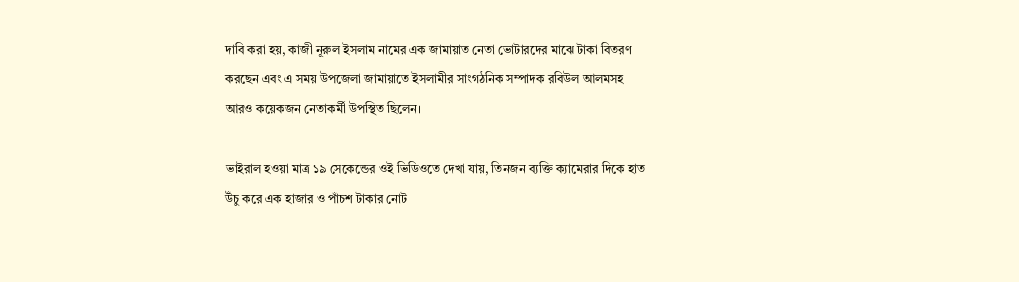দাবি করা হয়, কাজী নূরুল ইসলাম নামের এক জামায়াত নেতা ভোটারদের মাঝে টাকা বিতরণ করছেন এবং এ সময় উপজেলা জামায়াতে ইসলামীর সাংগঠনিক সম্পাদক রবিউল আলমসহ আরও কয়েকজন নেতাকর্মী উপস্থিত ছিলেন।

ভাইরাল হওয়া মাত্র ১৯ সেকেন্ডের ওই ভিডিওতে দেখা যায়, তিনজন ব্যক্তি ক্যামেরার দিকে হাত উঁচু করে এক হাজার ও পাঁচশ টাকার নোট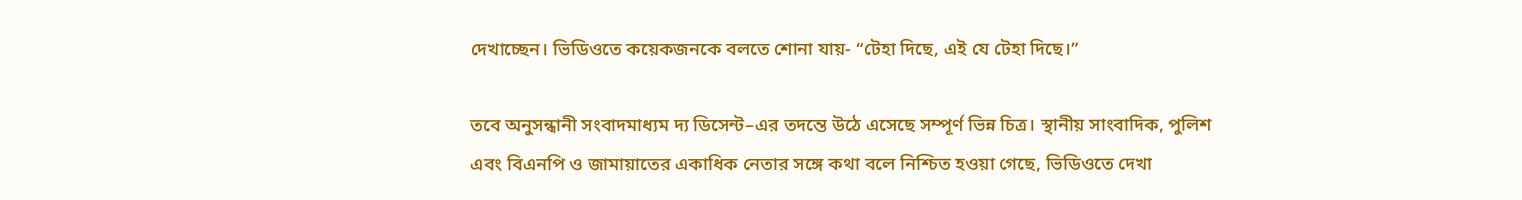দেখাচ্ছেন। ভিডিওতে কয়েকজনকে বলতে শোনা যায়- “টেহা দিছে, এই যে টেহা দিছে।”

তবে অনুসন্ধানী সংবাদমাধ্যম দ্য ডিসেন্ট–এর তদন্তে উঠে এসেছে সম্পূর্ণ ভিন্ন চিত্র। স্থানীয় সাংবাদিক, পুলিশ এবং বিএনপি ও জামায়াতের একাধিক নেতার সঙ্গে কথা বলে নিশ্চিত হওয়া গেছে, ভিডিওতে দেখা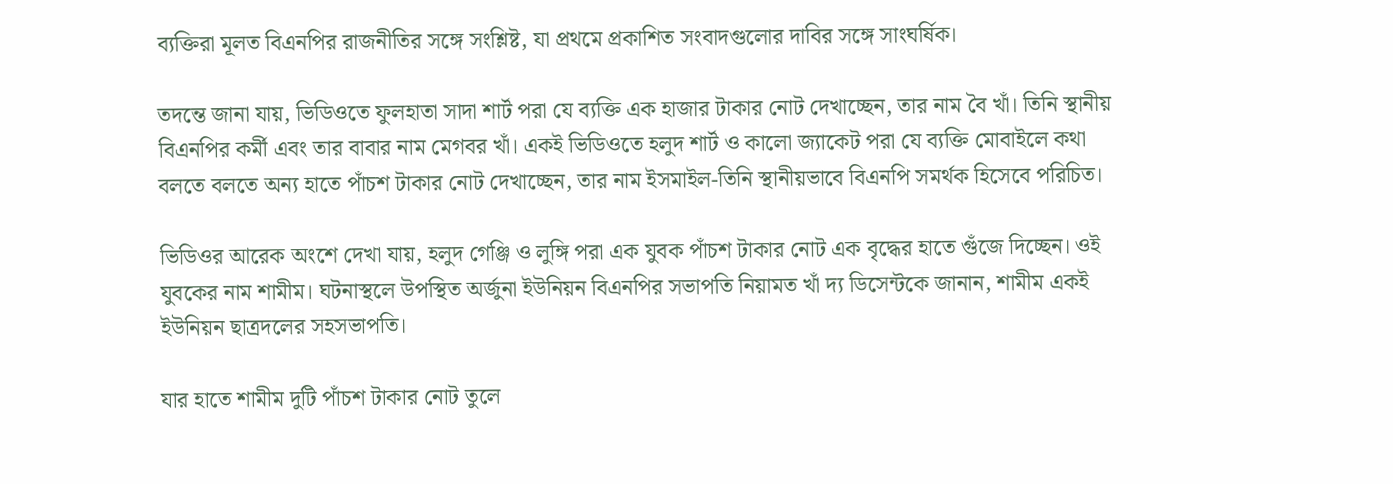ব্যক্তিরা মূলত বিএনপির রাজনীতির সঙ্গে সংশ্লিষ্ট, যা প্রথমে প্রকাশিত সংবাদগুলোর দাবির সঙ্গে সাংঘর্ষিক।

তদন্তে জানা যায়, ভিডিওতে ফুলহাতা সাদা শার্ট পরা যে ব্যক্তি এক হাজার টাকার নোট দেখাচ্ছেন, তার নাম বৈ খাঁ। তিনি স্থানীয় বিএনপির কর্মী এবং তার বাবার নাম মেগবর খাঁ। একই ভিডিওতে হলুদ শার্ট ও কালো জ্যাকেট পরা যে ব্যক্তি মোবাইলে কথা বলতে বলতে অন্য হাতে পাঁচশ টাকার নোট দেখাচ্ছেন, তার নাম ইসমাইল-তিনি স্থানীয়ভাবে বিএনপি সমর্থক হিসেবে পরিচিত।

ভিডিওর আরেক অংশে দেখা যায়, হলুদ গেঞ্জি ও লুঙ্গি পরা এক যুবক পাঁচশ টাকার নোট এক বৃদ্ধের হাতে গুঁজে দিচ্ছেন। ওই যুবকের নাম শামীম। ঘটনাস্থলে উপস্থিত অর্জুনা ইউনিয়ন বিএনপির সভাপতি নিয়ামত খাঁ দ্য ডিসেন্টকে জানান, শামীম একই ইউনিয়ন ছাত্রদলের সহসভাপতি।

যার হাতে শামীম দুটি পাঁচশ টাকার নোট তুলে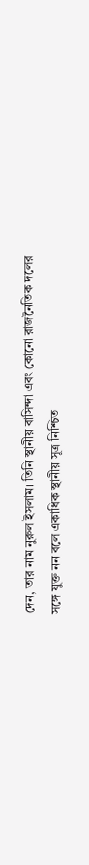দেন, তার নাম নুরুল ইসলাম। তিনি স্থানীয় বাসিন্দা এবং কোনো রাজনৈতিক দলের সঙ্গে যুক্ত নন বলে একাধিক স্থানীয় সূত্র নিশ্চিত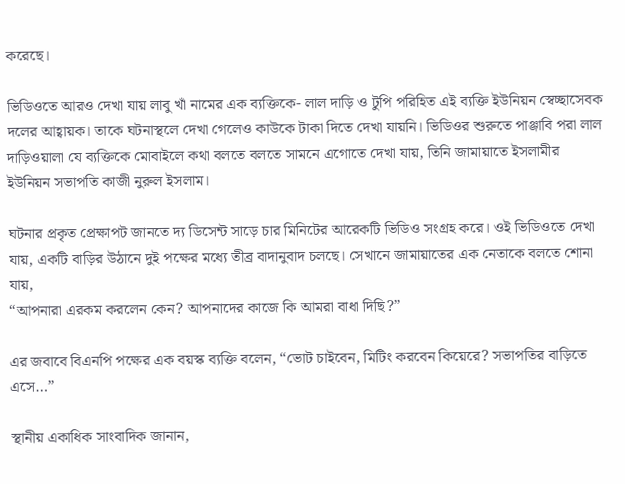করেছে।

ভিডিওতে আরও দেখা যায় লাবু খাঁ নামের এক ব্যক্তিকে- লাল দাড়ি ও টুপি পরিহিত এই ব্যক্তি ইউনিয়ন স্বেচ্ছাসেবক দলের আহ্বায়ক। তাকে ঘটনাস্থলে দেখা গেলেও কাউকে টাকা দিতে দেখা যায়নি। ভিডিওর শুরুতে পাঞ্জাবি পরা লাল দাড়িওয়ালা যে ব্যক্তিকে মোবাইলে কথা বলতে বলতে সামনে এগোতে দেখা যায়, তিনি জামায়াতে ইসলামীর ইউনিয়ন সভাপতি কাজী নুরুল ইসলাম।

ঘটনার প্রকৃত প্রেক্ষাপট জানতে দ্য ডিসেন্ট সাড়ে চার মিনিটের আরেকটি ভিডিও সংগ্রহ করে। ওই ভিডিওতে দেখা যায়, একটি বাড়ির উঠানে দুই পক্ষের মধ্যে তীব্র বাদানুবাদ চলছে। সেখানে জামায়াতের এক নেতাকে বলতে শোনা যায়,
“আপনারা এরকম করলেন কেন? আপনাদের কাজে কি আমরা বাধা দিছি?”

এর জবাবে বিএনপি পক্ষের এক বয়স্ক ব্যক্তি বলেন, “ভোট চাইবেন, মিটিং করবেন কিয়েরে? সভাপতির বাড়িতে এসে…”

স্থানীয় একাধিক সাংবাদিক জানান,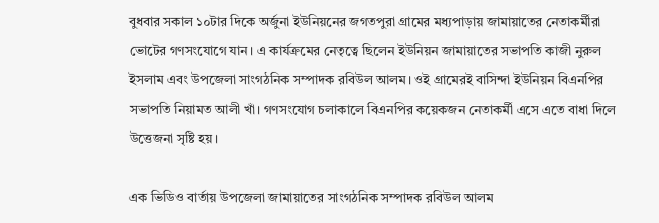বুধবার সকাল ১০টার দিকে অর্জুনা ইউনিয়নের জগতপুরা গ্রামের মধ্যপাড়ায় জামায়াতের নেতাকর্মীরা ভোটের গণসংযোগে যান। এ কার্যক্রমের নেতৃত্বে ছিলেন ইউনিয়ন জামায়াতের সভাপতি কাজী নুরুল ইসলাম এবং উপজেলা সাংগঠনিক সম্পাদক রবিউল আলম। ওই গ্রামেরই বাসিন্দা ইউনিয়ন বিএনপির সভাপতি নিয়ামত আলী খাঁ। গণসংযোগ চলাকালে বিএনপির কয়েকজন নেতাকর্মী এসে এতে বাধা দিলে উত্তেজনা সৃষ্টি হয়।

এক ভিডিও বার্তায় উপজেলা জামায়াতের সাংগঠনিক সম্পাদক রবিউল আলম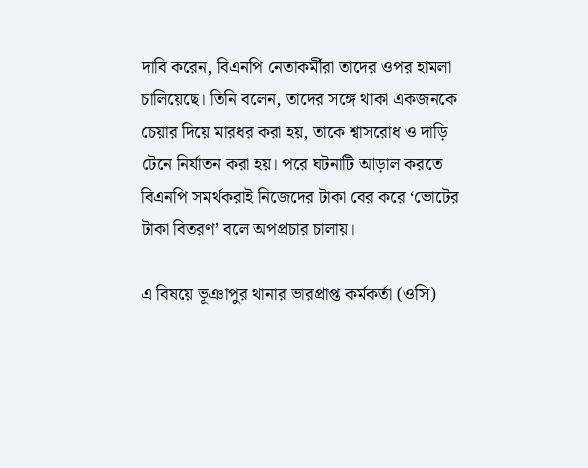দাবি করেন, বিএনপি নেতাকর্মীরা তাদের ওপর হামলা চালিয়েছে। তিনি বলেন, তাদের সঙ্গে থাকা একজনকে চেয়ার দিয়ে মারধর করা হয়, তাকে শ্বাসরোধ ও দাড়ি টেনে নির্যাতন করা হয়। পরে ঘটনাটি আড়াল করতে বিএনপি সমর্থকরাই নিজেদের টাকা বের করে ‘ভোটের টাকা বিতরণ’ বলে অপপ্রচার চালায়।

এ বিষয়ে ভূঞাপুর থানার ভারপ্রাপ্ত কর্মকর্তা (ওসি)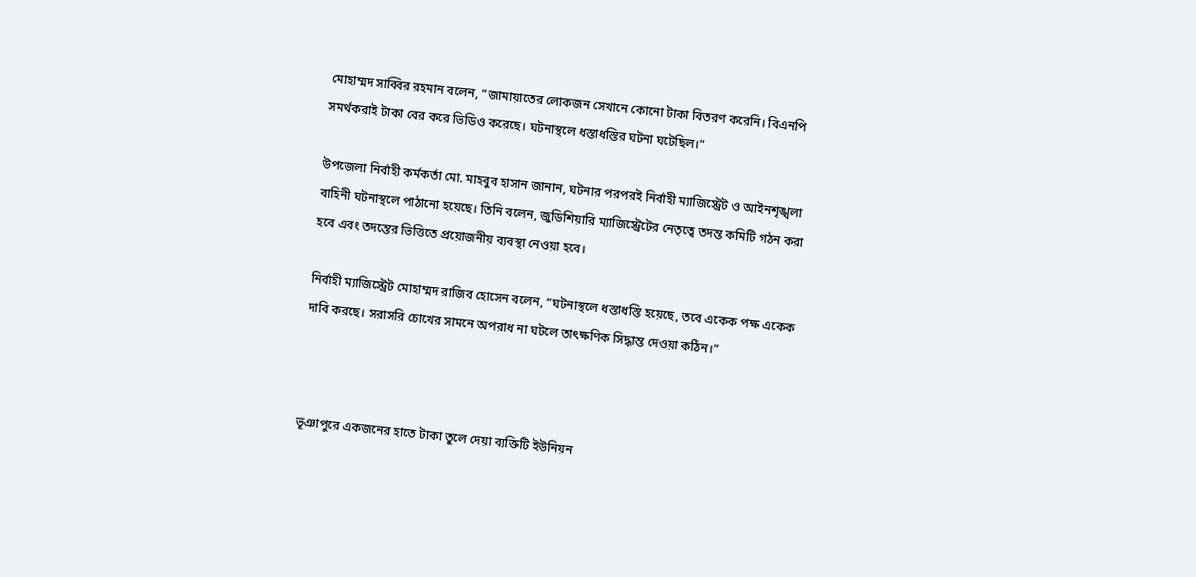মোহাম্মদ সাব্বির রহমান বলেন, “জামায়াতের লোকজন সেখানে কোনো টাকা বিতরণ করেনি। বিএনপি সমর্থকরাই টাকা বের করে ভিডিও করেছে। ঘটনাস্থলে ধস্তাধস্তির ঘটনা ঘটেছিল।”

উপজেলা নির্বাহী কর্মকর্তা মো. মাহবুব হাসান জানান, ঘটনার পরপরই নির্বাহী ম্যাজিস্ট্রেট ও আইনশৃঙ্খলা বাহিনী ঘটনাস্থলে পাঠানো হয়েছে। তিনি বলেন, জুডিশিয়ারি ম্যাজিস্ট্রেটের নেতৃত্বে তদন্ত কমিটি গঠন করা হবে এবং তদন্তের ভিত্তিতে প্রয়োজনীয় ব্যবস্থা নেওয়া হবে।

নির্বাহী ম্যাজিস্ট্রেট মোহাম্মদ রাজিব হোসেন বলেন, “ঘটনাস্থলে ধস্তাধস্তি হয়েছে, তবে একেক পক্ষ একেক দাবি করছে। সরাসরি চোখের সামনে অপরাধ না ঘটলে তাৎক্ষণিক সিদ্ধান্ত দেওয়া কঠিন।”



ভূঞাপুরে একজনের হাতে টাকা তুলে দেয়া ব্যক্তিটি ইউনিয়ন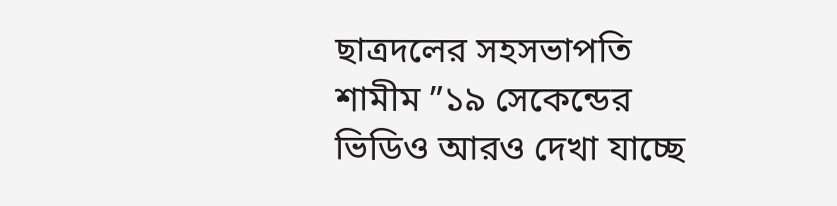ছাত্রদলের সহসভাপতি শামীম ”১৯ সেকেন্ডের ভিডিও আরও দেখা যাচ্ছে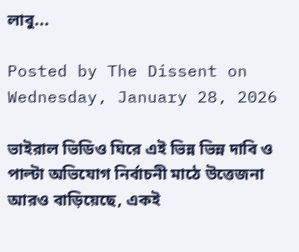লাবু...

Posted by The Dissent on Wednesday, January 28, 2026

ভাইরাল ভিডিও ঘিরে এই ভিন্ন ভিন্ন দাবি ও পাল্টা অভিযোগ নির্বাচনী মাঠে উত্তেজনা আরও বাড়িয়েছে, একই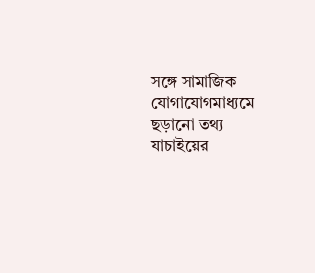সঙ্গে সামাজিক যোগাযোগমাধ্যমে ছড়ানো তথ্য যাচাইয়ের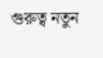গুরুত্ব নতুন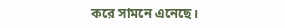করে সামনে এনেছে।